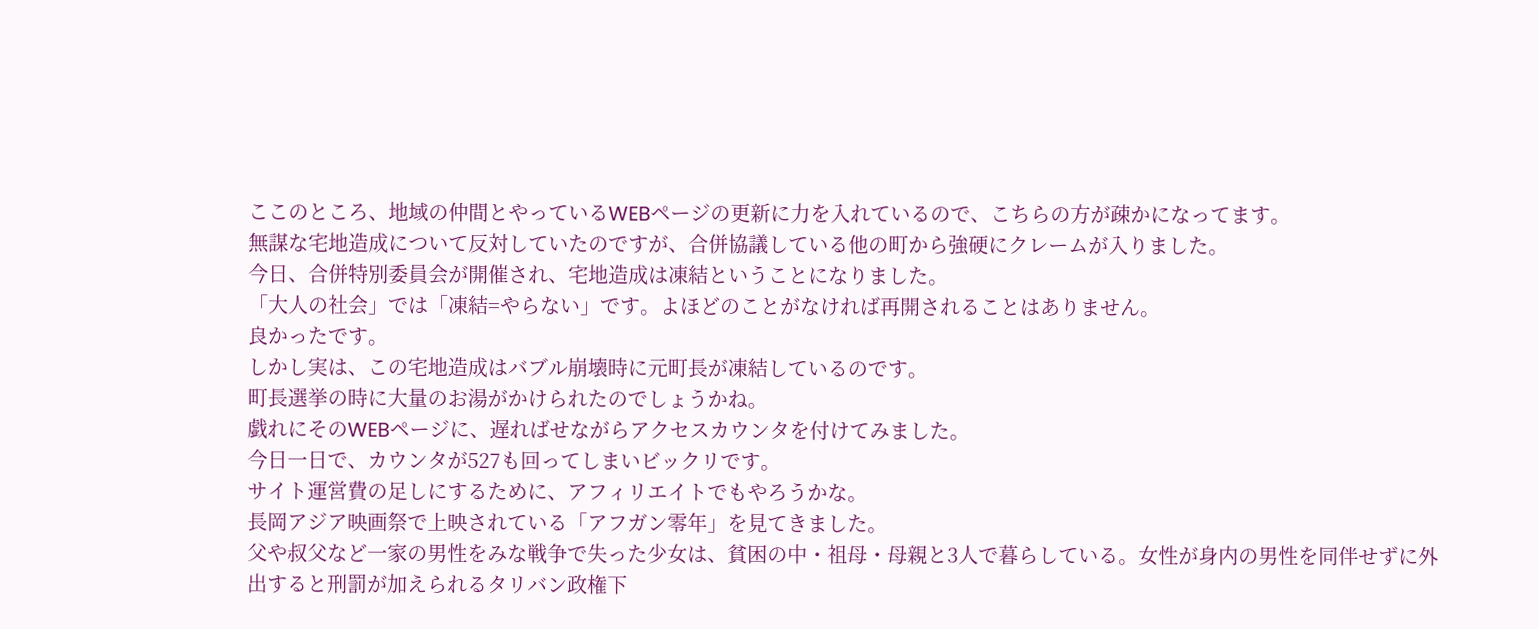ここのところ、地域の仲間とやっているWEBページの更新に力を入れているので、こちらの方が疎かになってます。
無謀な宅地造成について反対していたのですが、合併協議している他の町から強硬にクレームが入りました。
今日、合併特別委員会が開催され、宅地造成は凍結ということになりました。
「大人の社会」では「凍結=やらない」です。よほどのことがなければ再開されることはありません。
良かったです。
しかし実は、この宅地造成はバブル崩壊時に元町長が凍結しているのです。
町長選挙の時に大量のお湯がかけられたのでしょうかね。
戯れにそのWEBページに、遅ればせながらアクセスカウンタを付けてみました。
今日一日で、カウンタが527も回ってしまいビックリです。
サイト運営費の足しにするために、アフィリエイトでもやろうかな。
長岡アジア映画祭で上映されている「アフガン零年」を見てきました。
父や叔父など一家の男性をみな戦争で失った少女は、貧困の中・祖母・母親と3人で暮らしている。女性が身内の男性を同伴せずに外出すると刑罰が加えられるタリバン政権下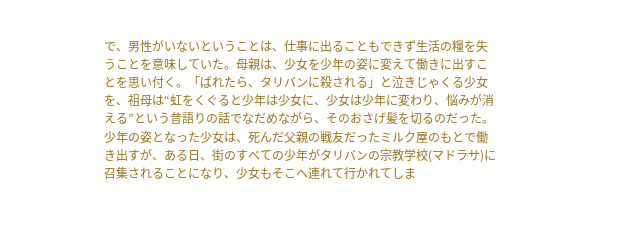で、男性がいないということは、仕事に出ることもできず生活の糧を失うことを意味していた。母親は、少女を少年の姿に変えて働きに出すことを思い付く。「ばれたら、タリバンに殺される」と泣きじゃくる少女を、祖母は“虹をくぐると少年は少女に、少女は少年に変わり、悩みが消える”という昔語りの話でなだめながら、そのおさげ髪を切るのだった。
少年の姿となった少女は、死んだ父親の戦友だったミルク屋のもとで働き出すが、ある日、街のすべての少年がタリバンの宗教学校(マドラサ)に召集されることになり、少女もそこへ連れて行かれてしま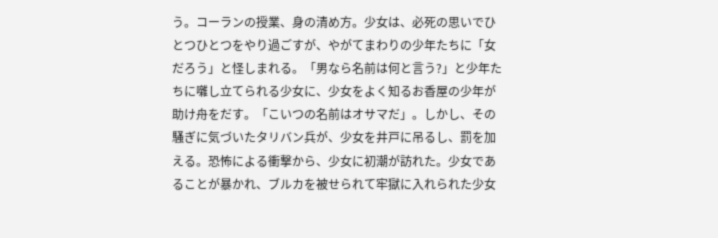う。コーランの授業、身の清め方。少女は、必死の思いでひとつひとつをやり過ごすが、やがてまわりの少年たちに「女だろう」と怪しまれる。「男なら名前は何と言う?」と少年たちに囃し立てられる少女に、少女をよく知るお香屋の少年が助け舟をだす。「こいつの名前はオサマだ」。しかし、その騒ぎに気づいたタリバン兵が、少女を井戸に吊るし、罰を加える。恐怖による衝撃から、少女に初潮が訪れた。少女であることが暴かれ、ブルカを被せられて牢獄に入れられた少女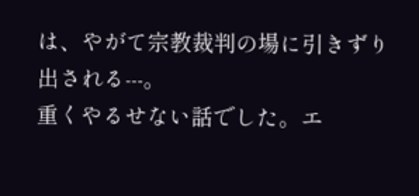は、やがて宗教裁判の場に引きずり出される---。
重くやるせない話でした。エ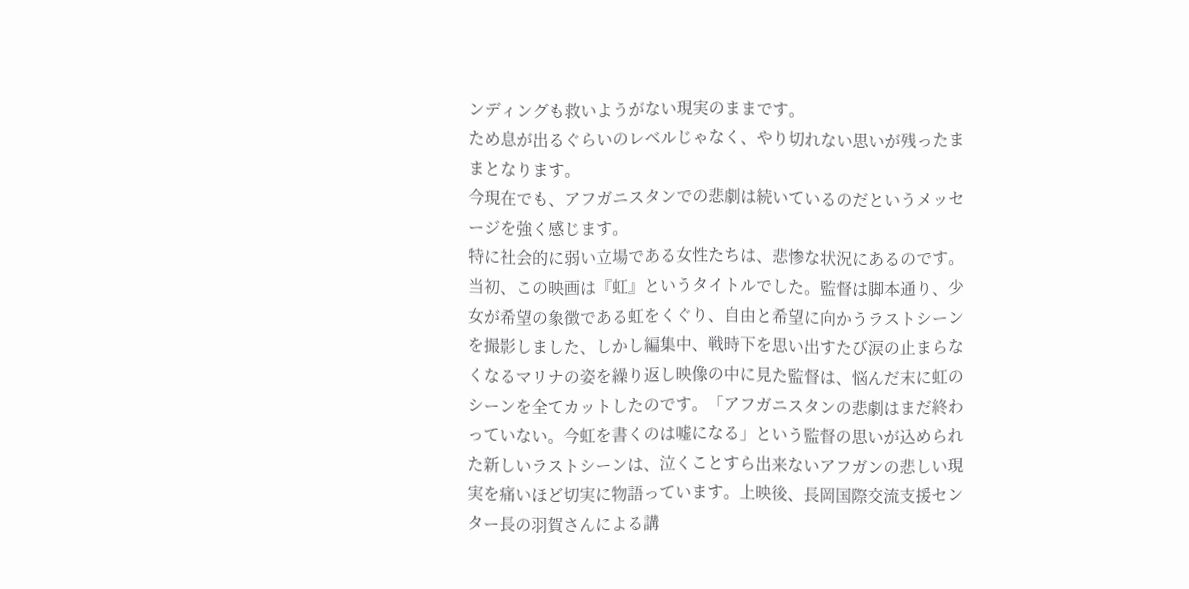ンディングも救いようがない現実のままです。
ため息が出るぐらいのレベルじゃなく、やり切れない思いが残ったままとなります。
今現在でも、アフガニスタンでの悲劇は続いているのだというメッセージを強く感じます。
特に社会的に弱い立場である女性たちは、悲惨な状況にあるのです。
当初、この映画は『虹』というタイトルでした。監督は脚本通り、少女が希望の象徴である虹をくぐり、自由と希望に向かうラストシーンを撮影しました、しかし編集中、戦時下を思い出すたび涙の止まらなくなるマリナの姿を繰り返し映像の中に見た監督は、悩んだ末に虹のシーンを全てカットしたのです。「アフガニスタンの悲劇はまだ終わっていない。今虹を書くのは嘘になる」という監督の思いが込められた新しいラストシーンは、泣くことすら出来ないアフガンの悲しい現実を痛いほど切実に物語っています。上映後、長岡国際交流支援センター長の羽賀さんによる講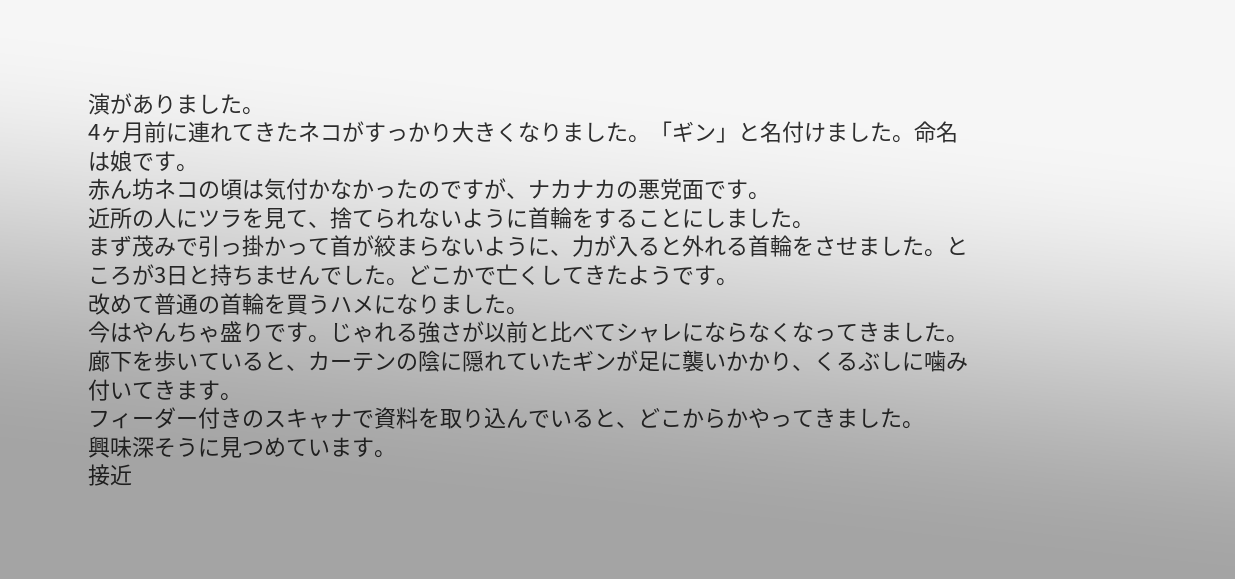演がありました。
4ヶ月前に連れてきたネコがすっかり大きくなりました。「ギン」と名付けました。命名は娘です。
赤ん坊ネコの頃は気付かなかったのですが、ナカナカの悪党面です。
近所の人にツラを見て、捨てられないように首輪をすることにしました。
まず茂みで引っ掛かって首が絞まらないように、力が入ると外れる首輪をさせました。ところが3日と持ちませんでした。どこかで亡くしてきたようです。
改めて普通の首輪を買うハメになりました。
今はやんちゃ盛りです。じゃれる強さが以前と比べてシャレにならなくなってきました。廊下を歩いていると、カーテンの陰に隠れていたギンが足に襲いかかり、くるぶしに噛み付いてきます。
フィーダー付きのスキャナで資料を取り込んでいると、どこからかやってきました。
興味深そうに見つめています。
接近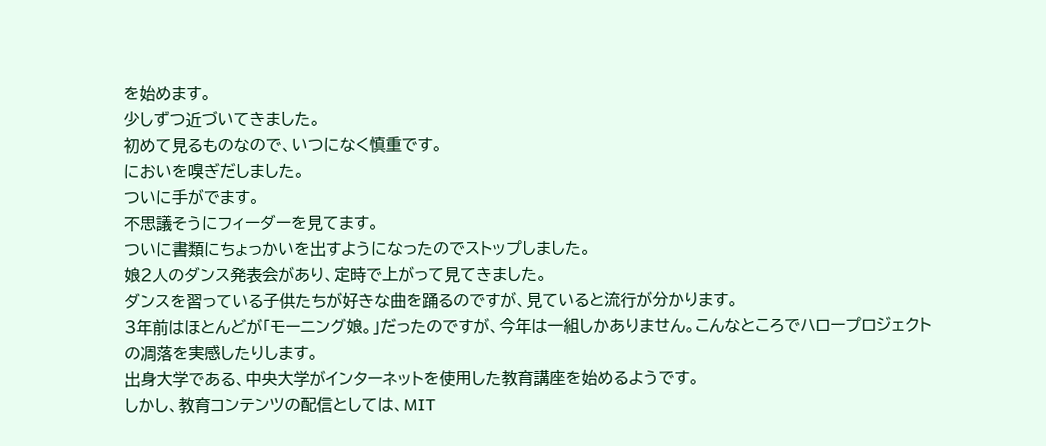を始めます。
少しずつ近づいてきました。
初めて見るものなので、いつになく慎重です。
においを嗅ぎだしました。
ついに手がでます。
不思議そうにフィーダーを見てます。
ついに書類にちょっかいを出すようになったのでストップしました。
娘2人のダンス発表会があり、定時で上がって見てきました。
ダンスを習っている子供たちが好きな曲を踊るのですが、見ていると流行が分かります。
3年前はほとんどが「モーニング娘。」だったのですが、今年は一組しかありません。こんなところでハロープロジェクトの凋落を実感したりします。
出身大学である、中央大学がインターネットを使用した教育講座を始めるようです。
しかし、教育コンテンツの配信としては、MIT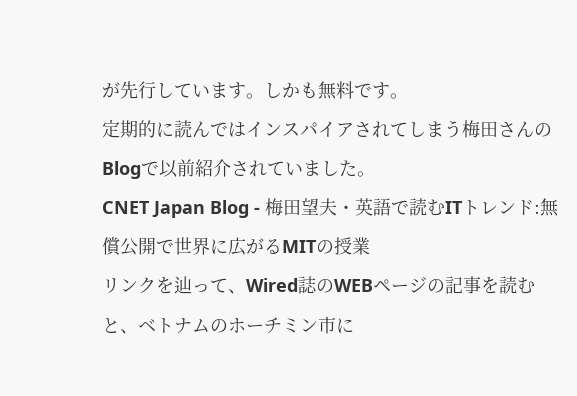が先行しています。しかも無料です。
定期的に読んではインスパイアされてしまう梅田さんのBlogで以前紹介されていました。
CNET Japan Blog - 梅田望夫・英語で読むITトレンド:無償公開で世界に広がるMITの授業
リンクを辿って、Wired誌のWEBページの記事を読むと、ベトナムのホーチミン市に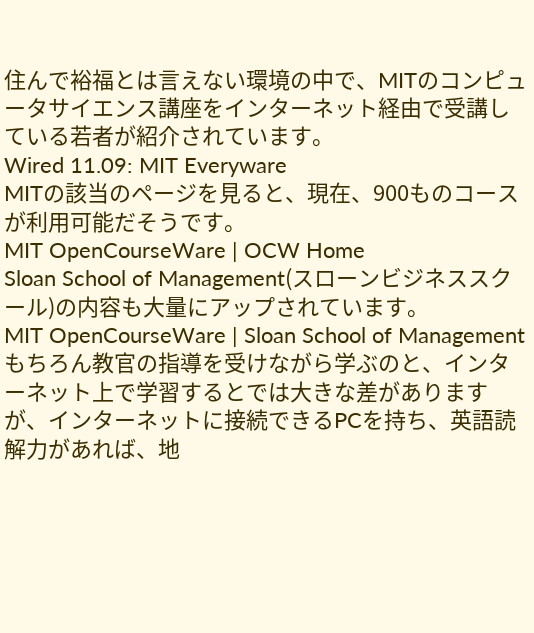住んで裕福とは言えない環境の中で、MITのコンピュータサイエンス講座をインターネット経由で受講している若者が紹介されています。
Wired 11.09: MIT Everyware
MITの該当のページを見ると、現在、900ものコースが利用可能だそうです。
MIT OpenCourseWare | OCW Home
Sloan School of Management(スローンビジネススクール)の内容も大量にアップされています。
MIT OpenCourseWare | Sloan School of Management
もちろん教官の指導を受けながら学ぶのと、インターネット上で学習するとでは大きな差がありますが、インターネットに接続できるPCを持ち、英語読解力があれば、地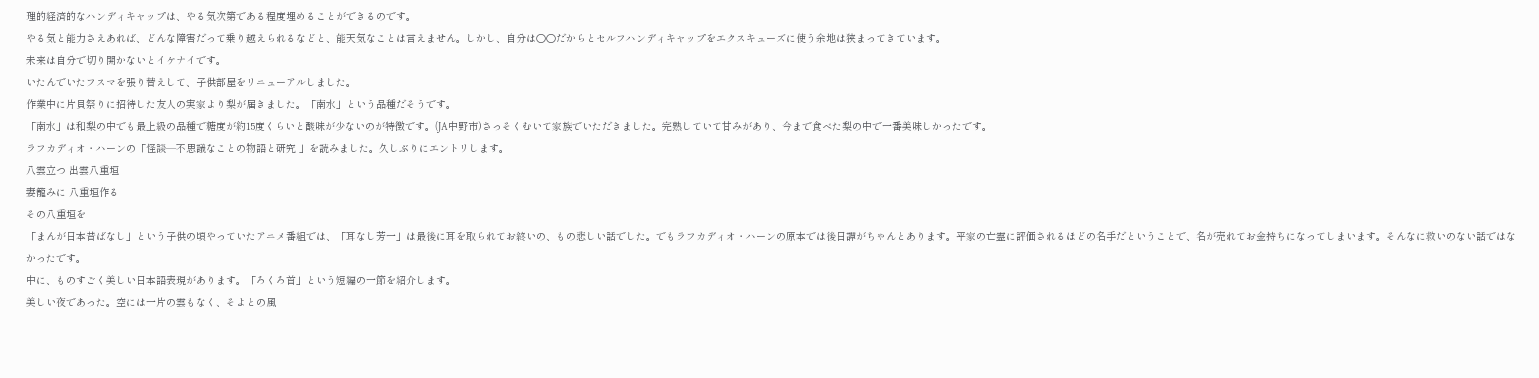理的経済的なハンディキャップは、やる気次第である程度埋めることができるのです。
やる気と能力さえあれば、どんな障害だって乗り越えられるなどと、能天気なことは言えません。しかし、自分は○○だからとセルフハンディキャップをエクスキューズに使う余地は狭まってきています。
未来は自分で切り開かないとイケナイです。
いたんでいたフスマを張り替えして、子供部屋をリニューアルしました。
作業中に片貝祭りに招待した友人の実家より梨が届きました。「南水」という品種だそうです。
「南水」は和梨の中でも最上級の品種で糖度が約15度くらいと酸味が少ないのが特徴です。(JA中野市)さっそくむいて家族でいただきました。完熟していて甘みがあり、今まで食べた梨の中で一番美味しかったです。
ラフカディオ・ハーンの「怪談―不思議なことの物語と研究 」を読みました。久しぶりにエントリします。
八雲立つ 出雲八重垣
妻籠みに 八重垣作る
その八重垣を
「まんが日本昔ばなし」という子供の頃やっていたアニメ番組では、「耳なし芳一」は最後に耳を取られてお終いの、もの悲しい話でした。でもラフカディオ・ハーンの原本では後日譚がちゃんとあります。平家の亡霊に評価されるほどの名手だということで、名が売れてお金持ちになってしまいます。そんなに救いのない話ではなかったです。
中に、ものすごく美しい日本語表現があります。「ろくろ首」という短編の一節を紹介します。
美しい夜であった。空には一片の雲もなく、そよとの風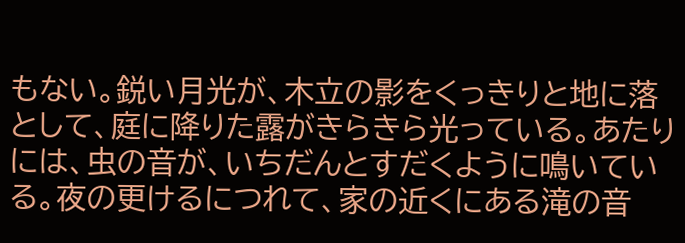もない。鋭い月光が、木立の影をくっきりと地に落として、庭に降りた露がきらきら光っている。あたりには、虫の音が、いちだんとすだくように鳴いている。夜の更けるにつれて、家の近くにある滝の音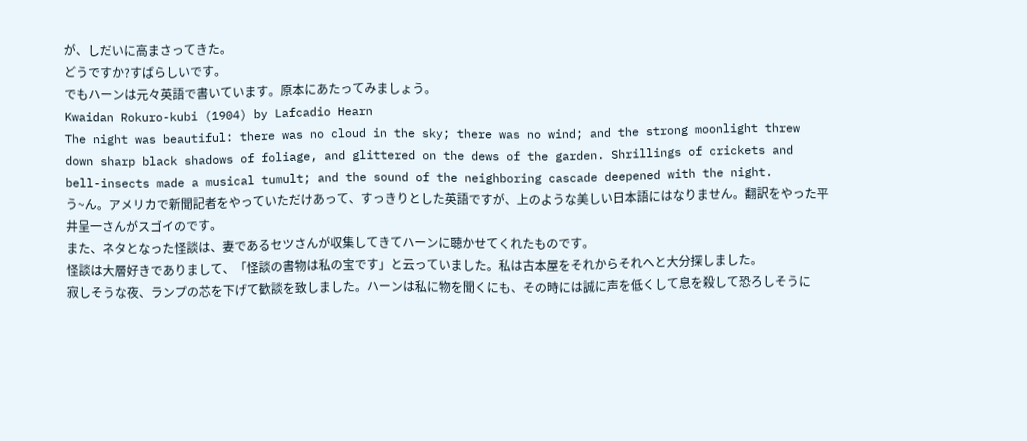が、しだいに高まさってきた。
どうですか?すばらしいです。
でもハーンは元々英語で書いています。原本にあたってみましょう。
Kwaidan Rokuro-kubi (1904) by Lafcadio Hearn
The night was beautiful: there was no cloud in the sky; there was no wind; and the strong moonlight threw down sharp black shadows of foliage, and glittered on the dews of the garden. Shrillings of crickets and bell-insects made a musical tumult; and the sound of the neighboring cascade deepened with the night.
う~ん。アメリカで新聞記者をやっていただけあって、すっきりとした英語ですが、上のような美しい日本語にはなりません。翻訳をやった平井呈一さんがスゴイのです。
また、ネタとなった怪談は、妻であるセツさんが収集してきてハーンに聴かせてくれたものです。
怪談は大層好きでありまして、「怪談の書物は私の宝です」と云っていました。私は古本屋をそれからそれへと大分探しました。
寂しそうな夜、ランプの芯を下げて歓談を致しました。ハーンは私に物を聞くにも、その時には誠に声を低くして息を殺して恐ろしそうに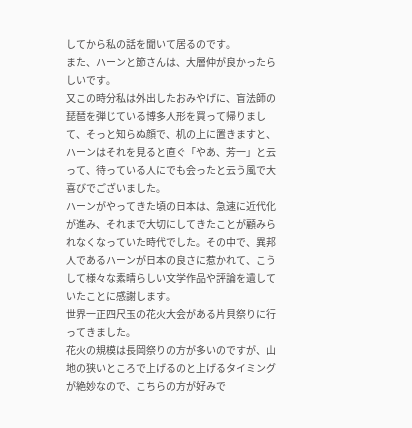してから私の話を聞いて居るのです。
また、ハーンと節さんは、大層仲が良かったらしいです。
又この時分私は外出したおみやげに、盲法師の琵琶を弾じている博多人形を買って帰りまして、そっと知らぬ顔で、机の上に置きますと、ハーンはそれを見ると直ぐ「やあ、芳一」と云って、待っている人にでも会ったと云う風で大喜びでございました。
ハーンがやってきた頃の日本は、急速に近代化が進み、それまで大切にしてきたことが顧みられなくなっていた時代でした。その中で、異邦人であるハーンが日本の良さに惹かれて、こうして様々な素晴らしい文学作品や評論を遺していたことに感謝します。
世界一正四尺玉の花火大会がある片貝祭りに行ってきました。
花火の規模は長岡祭りの方が多いのですが、山地の狭いところで上げるのと上げるタイミングが絶妙なので、こちらの方が好みで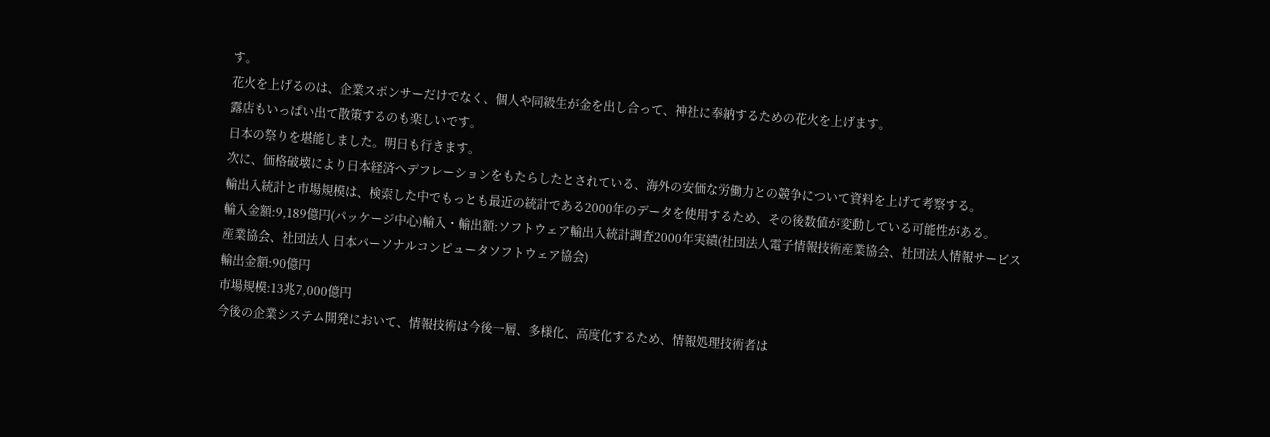す。
花火を上げるのは、企業スポンサーだけでなく、個人や同級生が金を出し合って、神社に奉納するための花火を上げます。
露店もいっぱい出て散策するのも楽しいです。
日本の祭りを堪能しました。明日も行きます。
次に、価格破壊により日本経済へデフレーションをもたらしたとされている、海外の安価な労働力との競争について資料を上げて考察する。
輸出入統計と市場規模は、検索した中でもっとも最近の統計である2000年のデータを使用するため、その後数値が変動している可能性がある。
輸入金額:9,189億円(パッケージ中心)輸入・輸出額:ソフトウェア輸出入統計調査2000年実績(社団法人電子情報技術産業協会、社団法人情報サービス産業協会、社団法人 日本パーソナルコンピュータソフトウェア協会)
輸出金額:90億円
市場規模:13兆7,000億円
今後の企業システム開発において、情報技術は今後一層、多様化、高度化するため、情報処理技術者は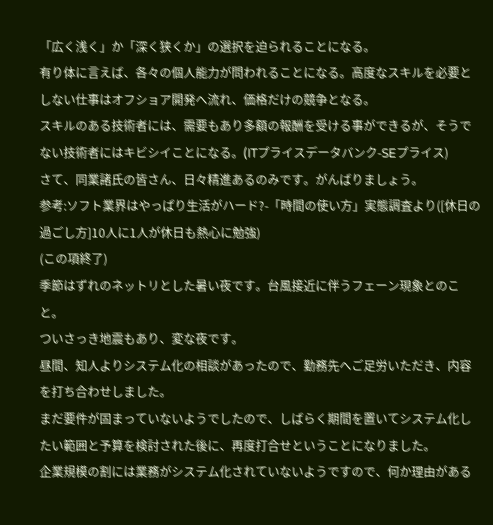「広く浅く」か「深く狭くか」の選択を迫られることになる。
有り体に言えば、各々の個人能力が問われることになる。高度なスキルを必要としない仕事はオフショア開発へ流れ、価格だけの競争となる。
スキルのある技術者には、需要もあり多額の報酬を受ける事ができるが、そうでない技術者にはキビシイことになる。(ITプライスデータバンク-SEプライス)
さて、同業諸氏の皆さん、日々精進あるのみです。がんばりましょう。
参考:ソフト業界はやっぱり生活がハード?-「時間の使い方」実態調査より([休日の過ごし方]10人に1人が休日も熱心に勉強)
(この項終了)
季節はずれのネットリとした暑い夜です。台風接近に伴うフェーン現象とのこと。
ついさっき地震もあり、変な夜です。
昼間、知人よりシステム化の相談があったので、勤務先へご足労いただき、内容を打ち合わせしました。
まだ要件が固まっていないようでしたので、しばらく期間を置いてシステム化したい範囲と予算を検討された後に、再度打合せということになりました。
企業規模の割には業務がシステム化されていないようですので、何か理由がある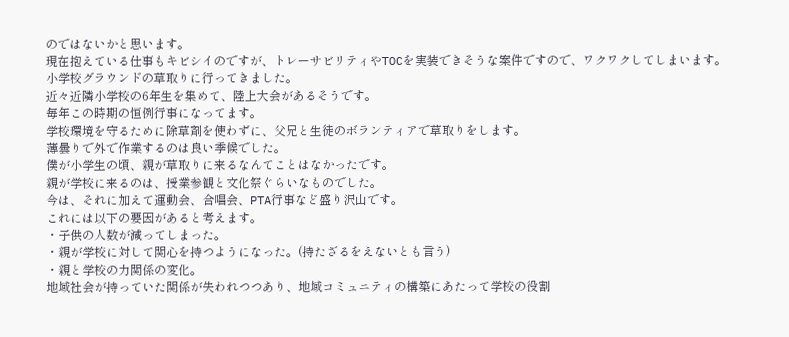のではないかと思います。
現在抱えている仕事もキビシイのですが、トレーサビリティやTOCを実装できそうな案件ですので、ワクワクしてしまいます。
小学校グラウンドの草取りに行ってきました。
近々近隣小学校の6年生を集めて、陸上大会があるそうです。
毎年この時期の恒例行事になってます。
学校環境を守るために除草剤を使わずに、父兄と生徒のボランティアで草取りをします。
薄曇りで外で作業するのは良い季候でした。
僕が小学生の頃、親が草取りに来るなんてことはなかったです。
親が学校に来るのは、授業参観と文化祭ぐらいなものでした。
今は、それに加えて運動会、合唱会、PTA行事など盛り沢山です。
これには以下の要因があると考えます。
・子供の人数が減ってしまった。
・親が学校に対して関心を持つようになった。(持たざるをえないとも言う)
・親と学校の力関係の変化。
地域社会が持っていた関係が失われつつあり、地域コミュニティの構築にあたって学校の役割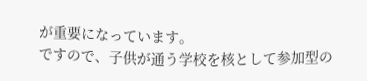が重要になっています。
ですので、子供が通う学校を核として参加型の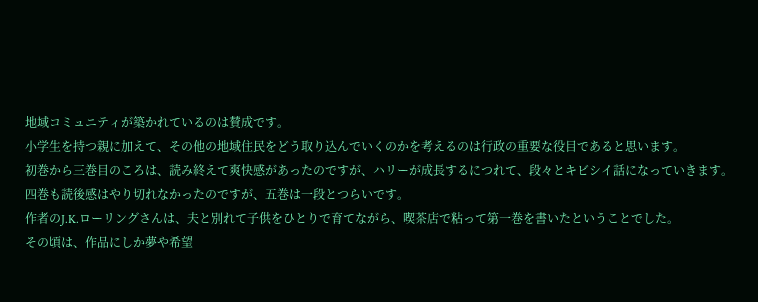地域コミュニティが築かれているのは賛成です。
小学生を持つ親に加えて、その他の地域住民をどう取り込んでいくのかを考えるのは行政の重要な役目であると思います。
初巻から三巻目のころは、読み終えて爽快感があったのですが、ハリーが成長するにつれて、段々とキビシイ話になっていきます。
四巻も読後感はやり切れなかったのですが、五巻は一段とつらいです。
作者のJ.K.ローリングさんは、夫と別れて子供をひとりで育てながら、喫茶店で粘って第一巻を書いたということでした。
その頃は、作品にしか夢や希望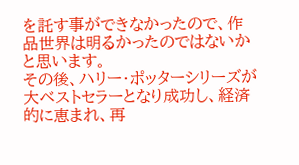を託す事ができなかったので、作品世界は明るかったのではないかと思います。
その後、ハリー・ポッターシリーズが大ベストセラーとなり成功し、経済的に恵まれ、再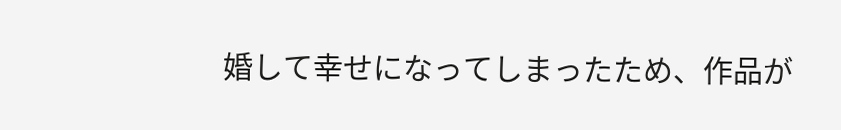婚して幸せになってしまったため、作品が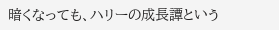暗くなっても、ハリーの成長譚という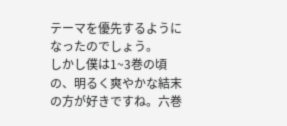テーマを優先するようになったのでしょう。
しかし僕は1~3巻の頃の、明るく爽やかな結末の方が好きですね。六巻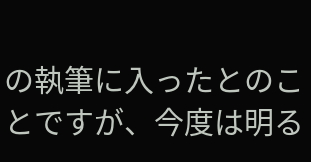の執筆に入ったとのことですが、今度は明る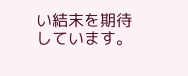い結末を期待しています。